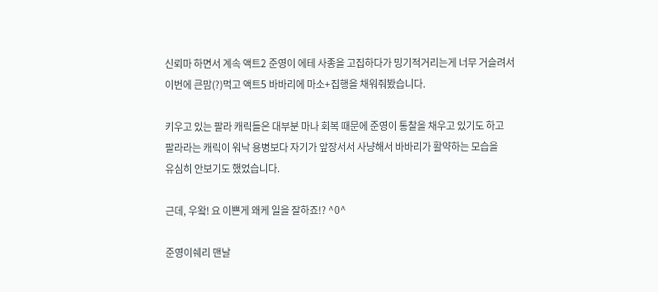신뢰마 하면서 계속 액트2 준영이 에테 사종을 고집하다가 밍기적거리는게 너무 거슬려서
이번에 큰맘(?)먹고 액트5 바바리에 마소+집행을 채워줘봤습니다.

키우고 있는 팔라 캐릭들은 대부분 마나 회복 때문에 준영이 통찰을 채우고 있기도 하고
팔라라는 캐릭이 워낙 용병보다 자기가 앞장서서 사냥해서 바바리가 활약하는 모습을
유심히 안보기도 했었습니다.

근데, 우왘! 요 이쁜게 왜케 일을 잘하죠!? ^0^

준영이쉐리 맨날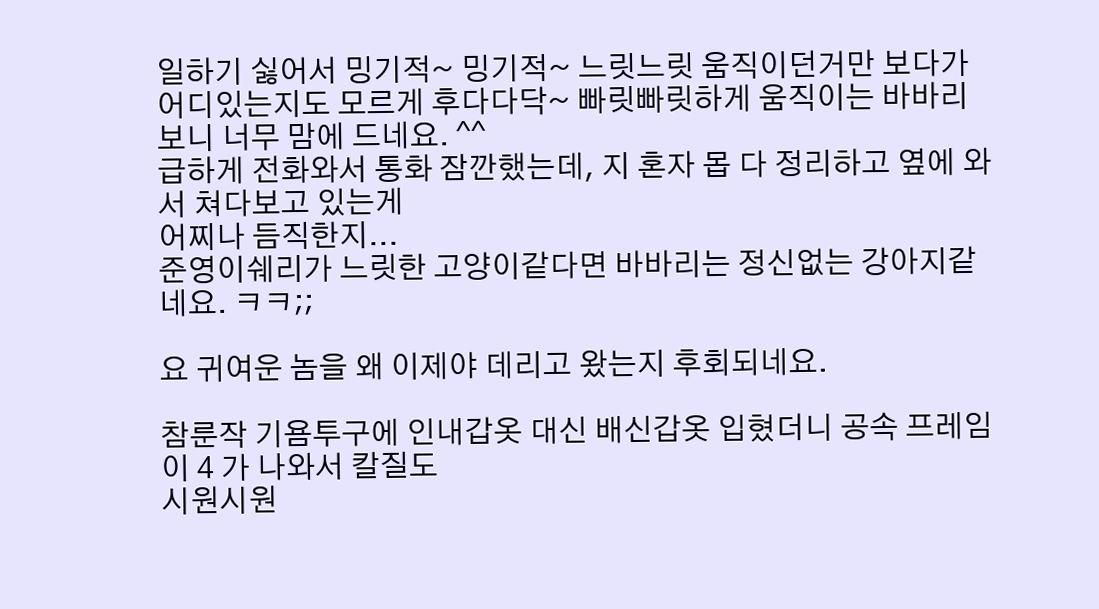일하기 싫어서 밍기적~ 밍기적~ 느릿느릿 움직이던거만 보다가
어디있는지도 모르게 후다다닥~ 빠릿빠릿하게 움직이는 바바리보니 너무 맘에 드네요. ^^
급하게 전화와서 통화 잠깐했는데, 지 혼자 몹 다 정리하고 옆에 와서 쳐다보고 있는게
어찌나 듬직한지...
준영이쉐리가 느릿한 고양이같다면 바바리는 정신없는 강아지같네요. ㅋㅋ;;

요 귀여운 놈을 왜 이제야 데리고 왔는지 후회되네요.

참룬작 기욤투구에 인내갑옷 대신 배신갑옷 입혔더니 공속 프레임이 4 가 나와서 칼질도
시원시원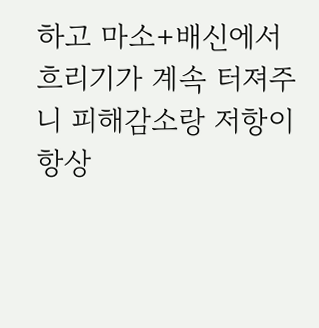하고 마소+배신에서 흐리기가 계속 터져주니 피해감소랑 저항이 항상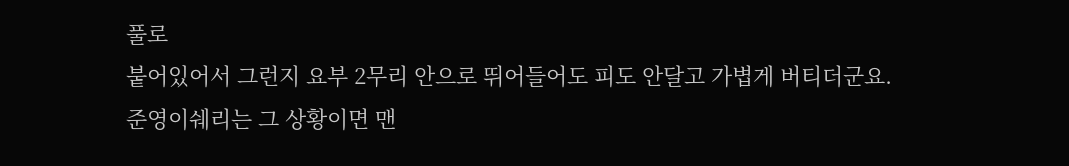풀로
붙어있어서 그런지 요부 2무리 안으로 뛰어들어도 피도 안달고 가볍게 버티더군요.
준영이쉐리는 그 상황이면 맨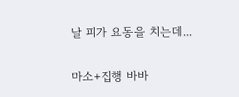날 피가 요동을 치는데...

마소+집행 바바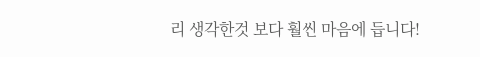리 생각한것 보다 훨씬 마음에 듭니다!